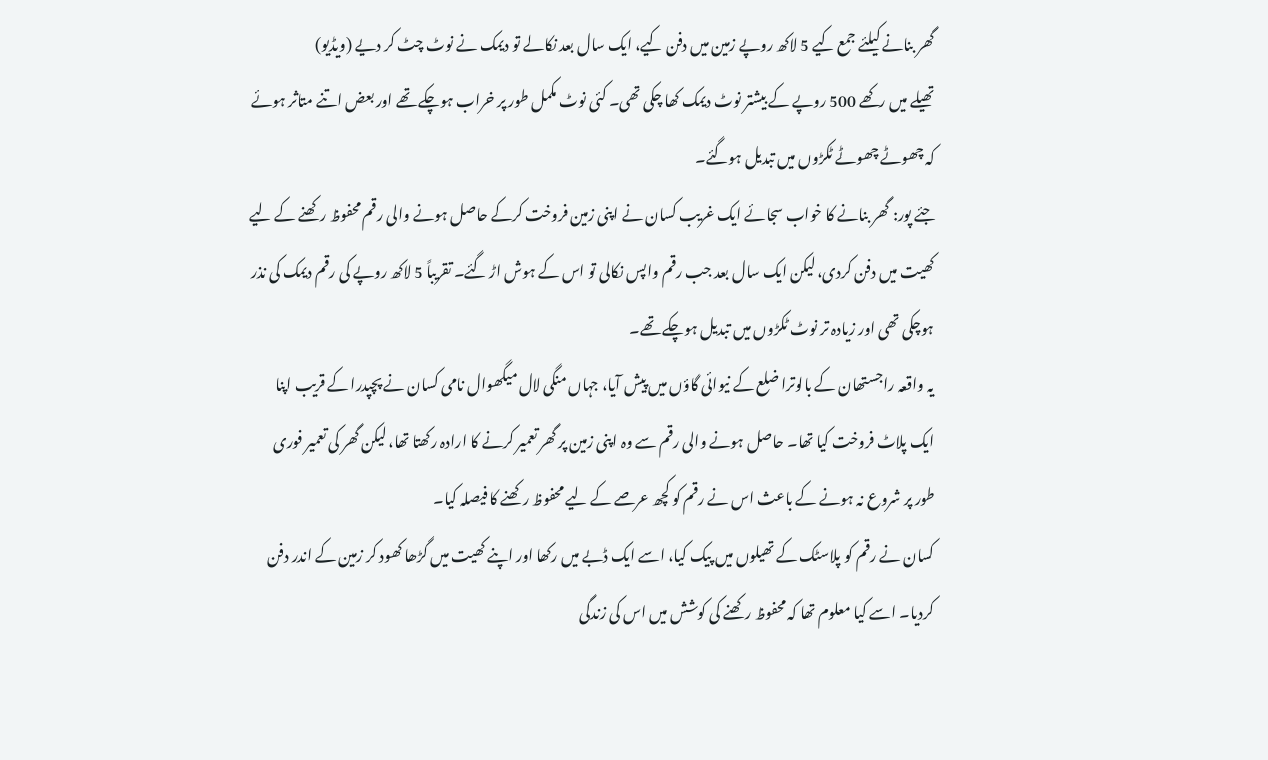گھر بنانے کیلئے جمع کیے 5 لاکھ روپے زمین میں دفن کیے، ایک سال بعد نکالے تو دیمک نے نوٹ چٹ کر دیے (ویڈیو)
تھیلے میں رکھے 500 روپے کے بیشتر نوٹ دیمک کھا چکی تھی۔ کئی نوٹ مکمل طور پر خراب ہوچکے تھے اور بعض اتنے متاثر ہوئے کہ چھوٹے چھوٹے ٹکڑوں میں تبدیل ہوگئے۔
جئے پور: گھر بنانے کا خواب سجائے ایک غریب کسان نے اپنی زمین فروخت کرکے حاصل ہونے والی رقم محفوظ رکھنے کے لیے کھیت میں دفن کردی، لیکن ایک سال بعد جب رقم واپس نکالی تو اس کے ہوش اڑ گئے۔ تقریباً 5 لاکھ روپے کی رقم دیمک کی نذر ہوچکی تھی اور زیادہ تر نوٹ ٹکڑوں میں تبدیل ہوچکے تھے۔
یہ واقعہ راجستھان کے بالوترا ضلع کے نیوائی گاؤں میں پیش آیا، جہاں منگی لال میگھوال نامی کسان نے پچپدرا کے قریب اپنا ایک پلاٹ فروخت کیا تھا۔ حاصل ہونے والی رقم سے وہ اپنی زمین پر گھر تعمیر کرنے کا ارادہ رکھتا تھا، لیکن گھر کی تعمیر فوری طور پر شروع نہ ہونے کے باعث اس نے رقم کو کچھ عرصے کے لیے محفوظ رکھنے کا فیصلہ کیا۔
کسان نے رقم کو پلاسٹک کے تھیلوں میں پیک کیا، اسے ایک ڈبے میں رکھا اور اپنے کھیت میں گڑھا کھود کر زمین کے اندر دفن کردیا۔ اسے کیا معلوم تھا کہ محفوظ رکھنے کی کوشش میں اس کی زندگی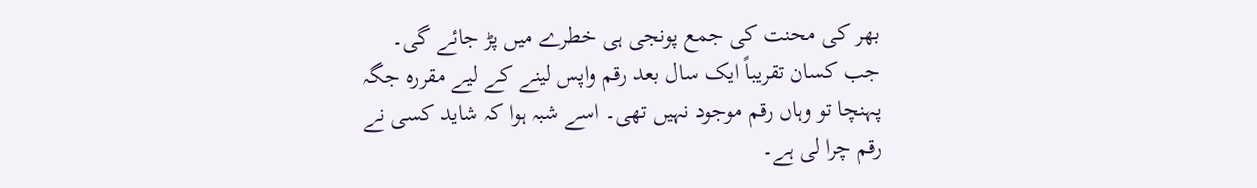بھر کی محنت کی جمع پونجی ہی خطرے میں پڑ جائے گی۔
جب کسان تقریباً ایک سال بعد رقم واپس لینے کے لیے مقررہ جگہ پہنچا تو وہاں رقم موجود نہیں تھی۔ اسے شبہ ہوا کہ شاید کسی نے رقم چرا لی ہے۔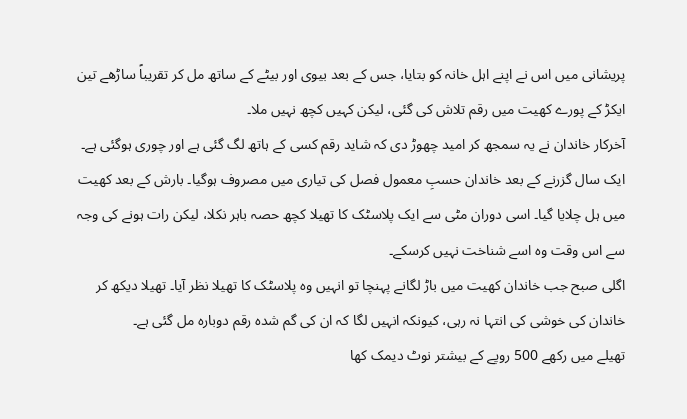پریشانی میں اس نے اپنے اہل خانہ کو بتایا، جس کے بعد بیوی اور بیٹے کے ساتھ مل کر تقریباً ساڑھے تین ایکڑ کے پورے کھیت میں رقم تلاش کی گئی، لیکن کہیں کچھ نہیں ملا۔
آخرکار خاندان نے یہ سمجھ کر امید چھوڑ دی کہ شاید رقم کسی کے ہاتھ لگ گئی ہے اور چوری ہوگئی ہے۔
ایک سال گزرنے کے بعد خاندان حسبِ معمول فصل کی تیاری میں مصروف ہوگیا۔ بارش کے بعد کھیت میں ہل چلایا گیا۔ اسی دوران مٹی سے ایک پلاسٹک کا تھیلا کچھ حصہ باہر نکلا، لیکن رات ہونے کی وجہ سے اس وقت وہ اسے شناخت نہیں کرسکے۔
اگلی صبح جب خاندان کھیت میں باڑ لگانے پہنچا تو انہیں وہ پلاسٹک کا تھیلا نظر آیا۔ تھیلا دیکھ کر خاندان کی خوشی کی انتہا نہ رہی، کیونکہ انہیں لگا کہ ان کی گم شدہ رقم دوبارہ مل گئی ہے۔
تھیلے میں رکھے 500 روپے کے بیشتر نوٹ دیمک کھا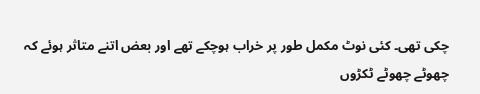چکی تھی۔ کئی نوٹ مکمل طور پر خراب ہوچکے تھے اور بعض اتنے متاثر ہوئے کہ چھوٹے چھوٹے ٹکڑوں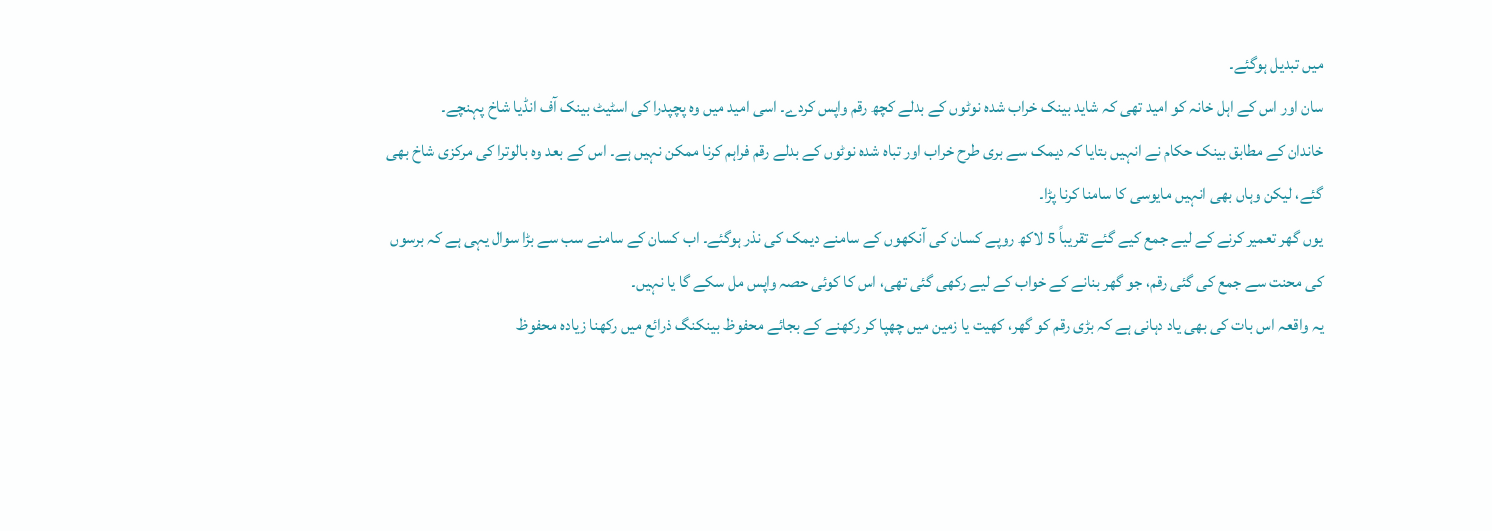میں تبدیل ہوگئے۔
سان اور اس کے اہل خانہ کو امید تھی کہ شاید بینک خراب شدہ نوٹوں کے بدلے کچھ رقم واپس کردے۔ اسی امید میں وہ پچپدرا کی اسٹیٹ بینک آف انڈیا شاخ پہنچے۔
خاندان کے مطابق بینک حکام نے انہیں بتایا کہ دیمک سے بری طرح خراب اور تباہ شدہ نوٹوں کے بدلے رقم فراہم کرنا ممکن نہیں ہے۔ اس کے بعد وہ بالوترا کی مرکزی شاخ بھی گئے، لیکن وہاں بھی انہیں مایوسی کا سامنا کرنا پڑا۔
یوں گھر تعمیر کرنے کے لیے جمع کیے گئے تقریباً 5 لاکھ روپے کسان کی آنکھوں کے سامنے دیمک کی نذر ہوگئے۔ اب کسان کے سامنے سب سے بڑا سوال یہی ہے کہ برسوں کی محنت سے جمع کی گئی رقم، جو گھر بنانے کے خواب کے لیے رکھی گئی تھی، اس کا کوئی حصہ واپس مل سکے گا یا نہیں۔
یہ واقعہ اس بات کی بھی یاد دہانی ہے کہ بڑی رقم کو گھر، کھیت یا زمین میں چھپا کر رکھنے کے بجائے محفوظ بینکنگ ذرائع میں رکھنا زیادہ محفوظ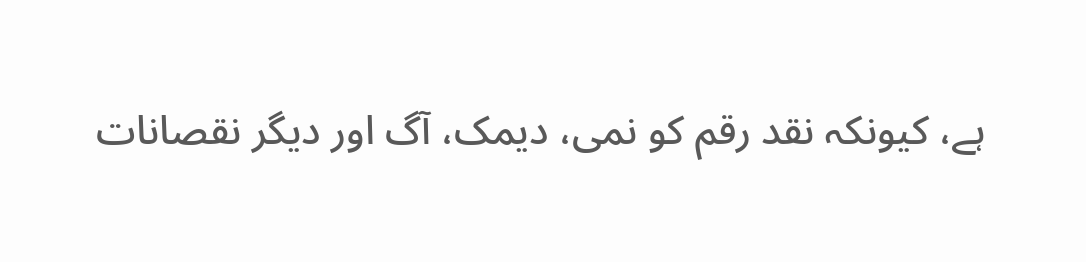ہے، کیونکہ نقد رقم کو نمی، دیمک، آگ اور دیگر نقصانات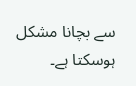سے بچانا مشکل ہوسکتا ہے۔